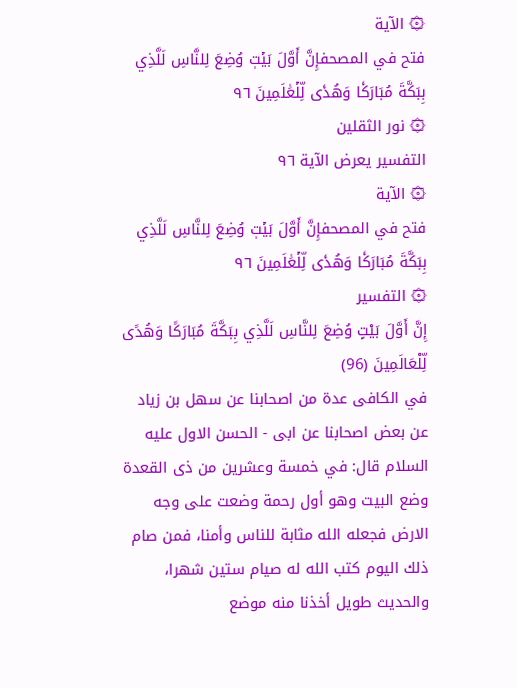۞ الآية
فتح في المصحفإِنَّ أَوَّلَ بَيۡتٖ وُضِعَ لِلنَّاسِ لَلَّذِي بِبَكَّةَ مُبَارَكٗا وَهُدٗى لِّلۡعَٰلَمِينَ ٩٦
۞ نور الثقلين
التفسير يعرض الآية ٩٦
۞ الآية
فتح في المصحفإِنَّ أَوَّلَ بَيۡتٖ وُضِعَ لِلنَّاسِ لَلَّذِي بِبَكَّةَ مُبَارَكٗا وَهُدٗى لِّلۡعَٰلَمِينَ ٩٦
۞ التفسير
إِنَّ أَوَّلَ بَيْتٍ وُضِعَ لِلنَّاسِ لَلَّذِي بِبَكَّةَ مُبَارَكًا وَهُدًى لِّلْعَالَمِينَ (96)
في الكافى عدة من اصحابنا عن سهل بن زياد عن بعض اصحابنا عن ابى - الحسن الاول عليه السلام قال: في خمسة وعشرين من ذى القعدة وضع البيت وهو أول رحمة وضعت على وجه الارض فجعله الله مثابة للناس وأمنا، فمن صام ذلك اليوم كتب الله له صيام ستين شهرا، والحديث طويل أخذنا منه موضع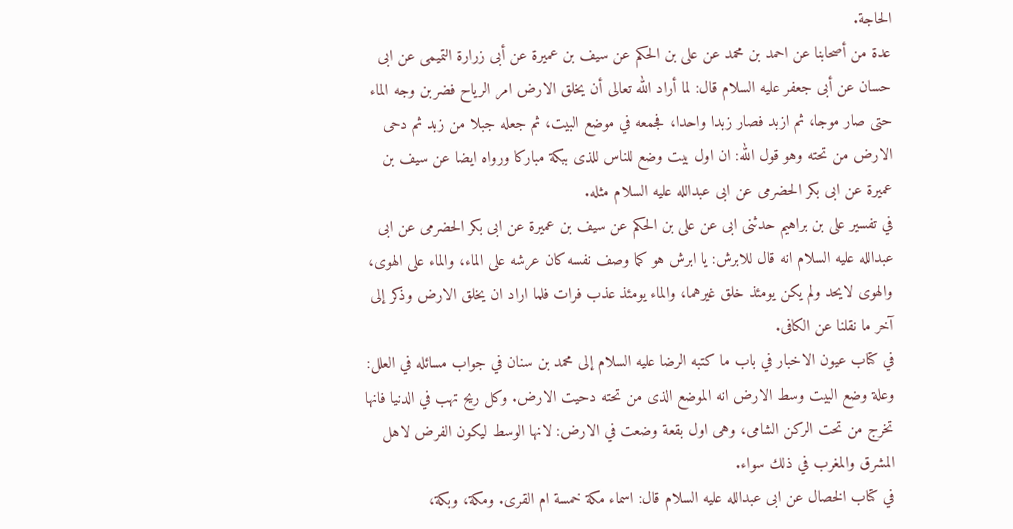الحاجة.
عدة من أصحابنا عن احمد بن محمد عن على بن الحكم عن سيف بن عميرة عن أبى زرارة التميمى عن ابى حسان عن أبى جعفر عليه السلام قال: لما أراد الله تعالى أن يخلق الارض امر الرياح فضربن وجه الماء حتى صار موجا، ثم ازبد فصار زبدا واحدا، فجمعه في موضع البيت، ثم جعله جبلا من زبد ثم دحى الارض من تحته وهو قول الله: ان اول بيت وضع للناس للذى ببكة مباركا ورواه ايضا عن سيف بن عميرة عن ابى بكر الحضرمى عن ابى عبدالله عليه السلام مثله.
في تفسير على بن براهيم حدثنى ابى عن على بن الحكم عن سيف بن عميرة عن ابى بكر الحضرمى عن ابى عبدالله عليه السلام انه قال للابرش: يا ابرش هو كما وصف نفسه كان عرشه على الماء، والماء على الهوى، والهوى لايحد ولم يكن يومئذ خلق غيرهما، والماء يومئذ عذب فرات فلما اراد ان يخلق الارض وذكر إلى آخر ما نقلنا عن الكافى.
في كتاب عيون الاخبار في باب ما كتبه الرضا عليه السلام إلى محمد بن سنان في جواب مسائله في العلل: وعلة وضع البيت وسط الارض انه الموضع الذى من تحته دحيت الارض. وكل ريح تهب في الدنيا فانها تخرج من تحت الركن الشامى، وهى اول بقعة وضعت في الارض: لانها الوسط ليكون الفرض لاهل المشرق والمغرب في ذلك سواء.
في كتاب الخصال عن ابى عبدالله عليه السلام قال: اسماء مكة خمسة ام القرى. ومكة، وبكة،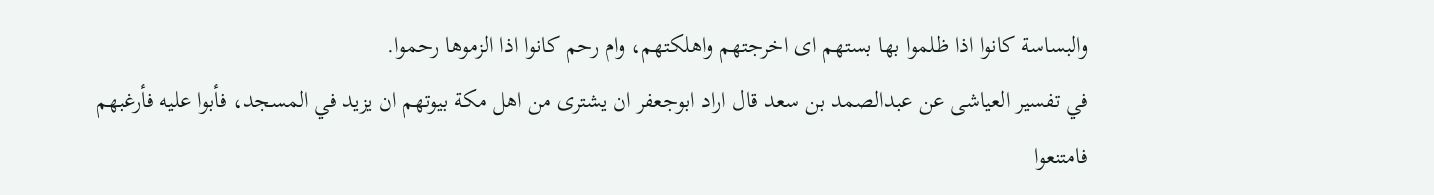والبساسة كانوا اذا ظلموا بها بستهم اى اخرجتهم واهلكتهم، وام رحم كانوا اذا الزموها رحموا.
في تفسير العياشى عن عبدالصمد بن سعد قال اراد ابوجعفر ان يشترى من اهل مكة بيوتهم ان يزيد في المسجد، فأبوا عليه فأرغبهم فامتنعوا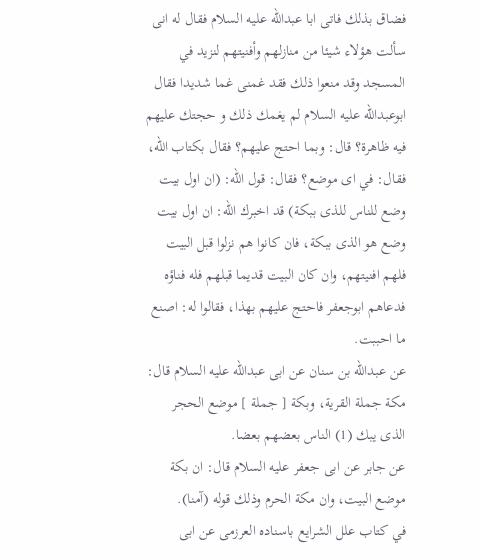فضاق بذلك فاتى ابا عبدالله عليه السلام فقال له انى سألت هؤلاء شيئا من منازلهم وأفنيتهم لنزيد في المسجد وقد منعوا ذلك فقد غمنى غما شديدا فقال ابوعبدالله عليه السلام لم يغمك ذلك و حجتك عليهم فيه ظاهرة؟ قال: وبما احتج عليهم؟ فقال بكتاب الله، فقال: في اى موضع؟ فقال: قول الله: (ان اول بيت وضع للناس للذى ببكة) قد اخبرك الله: ان اول بيت وضع هو الذى ببكة، فان كانوا هم نزلوا قبل البيت فلهم افنيتهم، وان كان البيت قديما قبلهم فله فناؤه فدعاهم ابوجعفر فاحتج عليهم بهذا، فقالوا له: اصنع ما احببت.
عن عبدالله بن سنان عن ابى عبدالله عليه السلام قال: مكة جملة القرية، وبكة [ جملة ] موضع الحجر الذى يبك (1) الناس بعضهم بعضا.
عن جابر عن ابى جعفر عليه السلام قال: ان بكة موضع البيت، وان مكة الحرم وذلك قوله (آمنا).
في كتاب علل الشرايع باسناده العرزمى عن ابى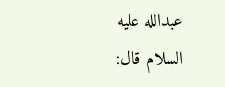عبدالله عليه السلام قال: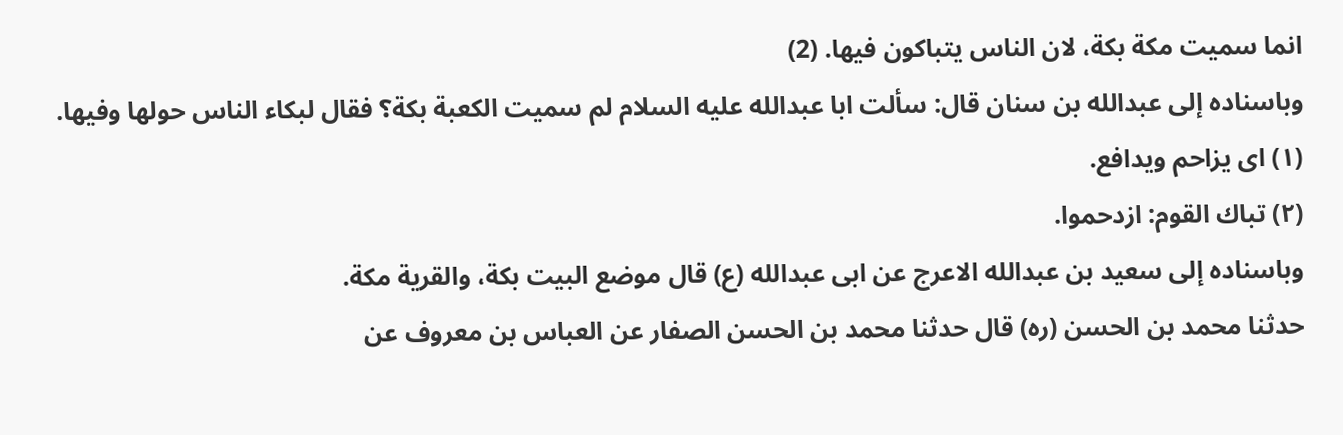انما سميت مكة بكة، لان الناس يتباكون فيها. (2)
وباسناده إلى عبدالله بن سنان قال: سألت ابا عبدالله عليه السلام لم سميت الكعبة بكة؟ فقال لبكاء الناس حولها وفيها.
(١) اى يزاحم ويدافع.
(٢) تباك القوم: ازدحموا.
وباسناده إلى سعيد بن عبدالله الاعرج عن ابى عبدالله (ع) قال موضع البيت بكة، والقرية مكة.
حدثنا محمد بن الحسن (ره) قال حدثنا محمد بن الحسن الصفار عن العباس بن معروف عن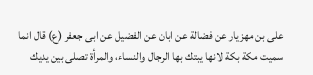على بن مهزيار عن فضالة عن ابان عن الفضيل عن ابى جعفر (ع) قال انما سميت مكة بكة لانها يبتك بها الرجال والنساء، والمرأة تصلى بين يديك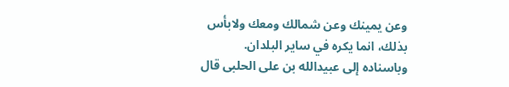وعن يمينك وعن شمالك ومعك ولابأس بذلك، انما يكره في ساير البلدان.
وباسناده إلى عبيدالله بن على الحلبى قال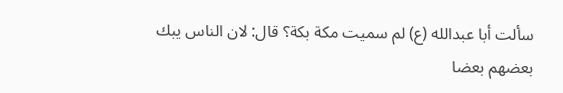سألت أبا عبدالله (ع) لم سميت مكة بكة؟ قال: لان الناس يبك بعضهم بعضا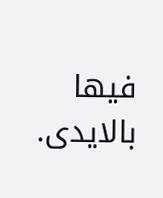فيها بالايدى.